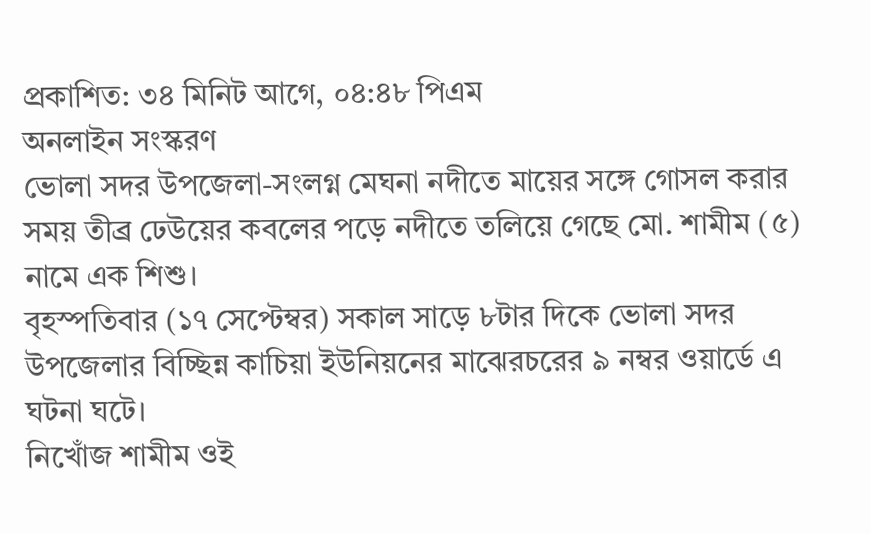প্রকাশিত: ৩৪ মিনিট আগে, ০৪:৪৮ পিএম
অনলাইন সংস্করণ
ভোলা সদর উপজেলা-সংলগ্ন মেঘনা নদীতে মায়ের সঙ্গে গোসল করার সময় তীব্র ঢেউয়ের কবলের পড়ে নদীতে তলিয়ে গেছে মো. শামীম (৫) নামে এক শিশু।
বৃহস্পতিবার (১৭ সেপ্টেম্বর) সকাল সাড়ে ৮টার দিকে ভোলা সদর উপজেলার বিচ্ছিন্ন কাচিয়া ইউনিয়নের মাঝেরচরের ৯ নম্বর ওয়ার্ডে এ ঘটনা ঘটে।
নিখোঁজ শামীম ওই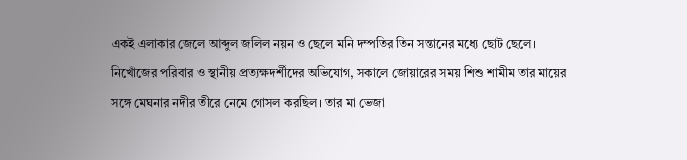একই এলাকার জেলে আব্দুল জলিল নয়ন ও ছেলে মনি দম্পতির তিন সন্তানের মধ্যে ছোট ছেলে।
নিখোঁজের পরিবার ও স্থানীয় প্রত্যক্ষদর্শীদের অভিযোগ, সকালে জোয়ারের সময় শিশু শামীম তার মায়ের সঙ্গে মেঘনার নদীর তীরে নেমে গোসল করছিল। তার মা ভেজা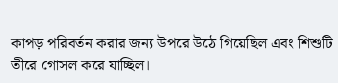কাপড় পরিবর্তন করার জন্য উপরে উঠে গিয়েছিল এবং শিশুটি তীরে গোসল করে যাচ্ছিল।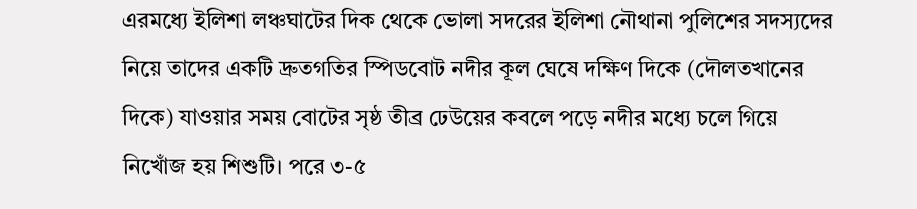এরমধ্যে ইলিশা লঞ্চঘাটের দিক থেকে ভোলা সদরের ইলিশা নৌথানা পুলিশের সদস্যদের নিয়ে তাদের একটি দ্রুতগতির স্পিডবোট নদীর কূল ঘেষে দক্ষিণ দিকে (দৌলতখানের দিকে) যাওয়ার সময় বোটের সৃষ্ঠ তীব্র ঢেউয়ের কবলে পড়ে নদীর মধ্যে চলে গিয়ে নিখোঁজ হয় শিশুটি। পরে ৩-৫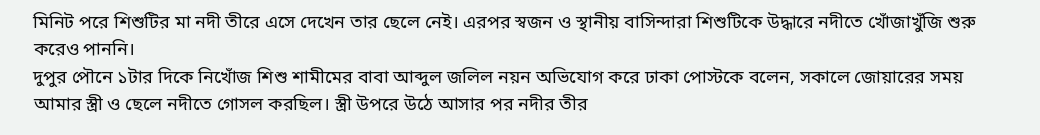মিনিট পরে শিশুটির মা নদী তীরে এসে দেখেন তার ছেলে নেই। এরপর স্বজন ও স্থানীয় বাসিন্দারা শিশুটিকে উদ্ধারে নদীতে খোঁজাখুঁজি শুরু করেও পাননি।
দুপুর পৌনে ১টার দিকে নিখোঁজ শিশু শামীমের বাবা আব্দুল জলিল নয়ন অভিযোগ করে ঢাকা পোস্টকে বলেন, সকালে জোয়ারের সময় আমার স্ত্রী ও ছেলে নদীতে গোসল করছিল। স্ত্রী উপরে উঠে আসার পর নদীর তীর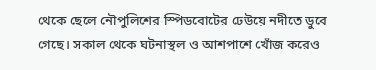থেকে ছেলে নৌপুলিশের স্পিডবোটের ঢেউয়ে নদীতে ডুবে গেছে। সকাল থেকে ঘটনাস্থল ও আশপাশে খোঁজ করেও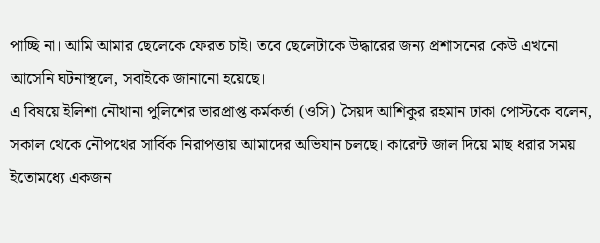পাচ্ছি না। আমি আমার ছেলেকে ফেরত চাই। তবে ছেলেটাকে উদ্ধারের জন্য প্রশাসনের কেউ এখনো আসেনি ঘটনাস্থলে, সবাইকে জানানো হয়েছে।
এ বিষয়ে ইলিশা নৌথানা পুলিশের ভারপ্রাপ্ত কর্মকর্তা (ওসি) সৈয়দ আশিকুর রহমান ঢাকা পোস্টকে বলেন, সকাল থেকে নৌপথের সার্বিক নিরাপত্তায় আমাদের অভিযান চলছে। কারেন্ট জাল দিয়ে মাছ ধরার সময় ইতোমধ্যে একজন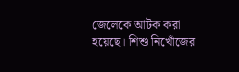জেলেকে আটক করা হয়েছে। শিশু নিখোঁজের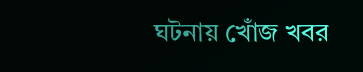ঘটনায় খোঁজ খবর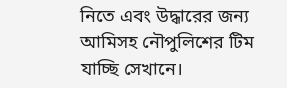নিতে এবং উদ্ধারের জন্য আমিসহ নৌপুলিশের টিম যাচ্ছি সেখানে।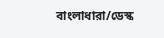বাংলাধারা/ডেস্ক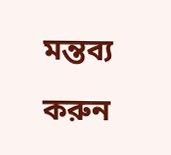মন্তব্য করুন